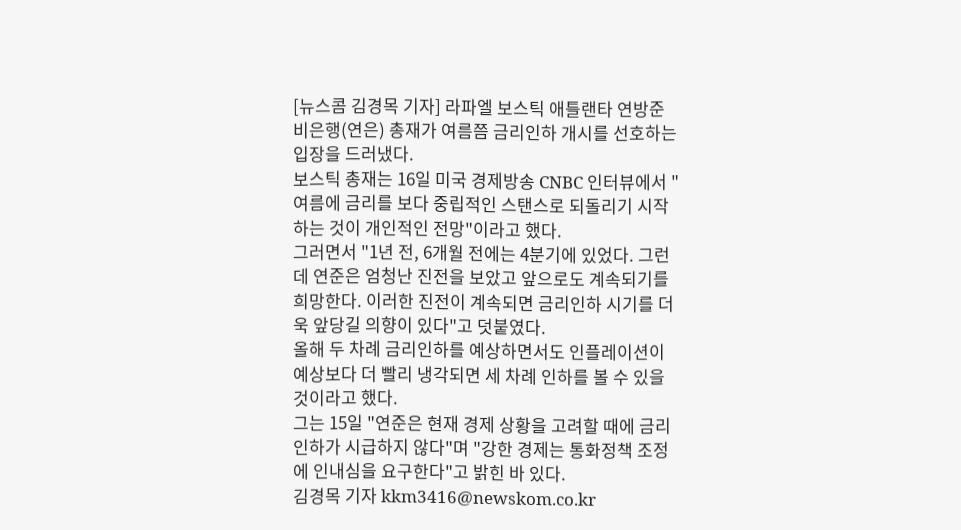[뉴스콤 김경목 기자] 라파엘 보스틱 애틀랜타 연방준비은행(연은) 총재가 여름쯤 금리인하 개시를 선호하는 입장을 드러냈다.
보스틱 총재는 16일 미국 경제방송 CNBC 인터뷰에서 "여름에 금리를 보다 중립적인 스탠스로 되돌리기 시작하는 것이 개인적인 전망"이라고 했다.
그러면서 "1년 전, 6개월 전에는 4분기에 있었다. 그런데 연준은 엄청난 진전을 보았고 앞으로도 계속되기를 희망한다. 이러한 진전이 계속되면 금리인하 시기를 더욱 앞당길 의향이 있다"고 덧붙였다.
올해 두 차례 금리인하를 예상하면서도 인플레이션이 예상보다 더 빨리 냉각되면 세 차례 인하를 볼 수 있을 것이라고 했다.
그는 15일 "연준은 현재 경제 상황을 고려할 때에 금리인하가 시급하지 않다"며 "강한 경제는 통화정책 조정에 인내심을 요구한다"고 밝힌 바 있다.
김경목 기자 kkm3416@newskom.co.kr